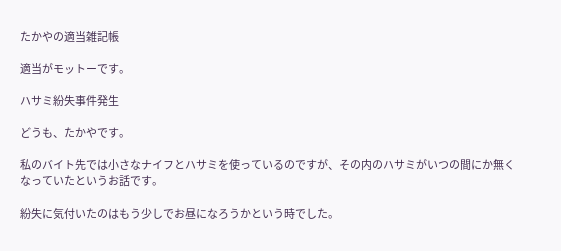たかやの適当雑記帳

適当がモットーです。

ハサミ紛失事件発生

どうも、たかやです。

私のバイト先では小さなナイフとハサミを使っているのですが、その内のハサミがいつの間にか無くなっていたというお話です。

紛失に気付いたのはもう少しでお昼になろうかという時でした。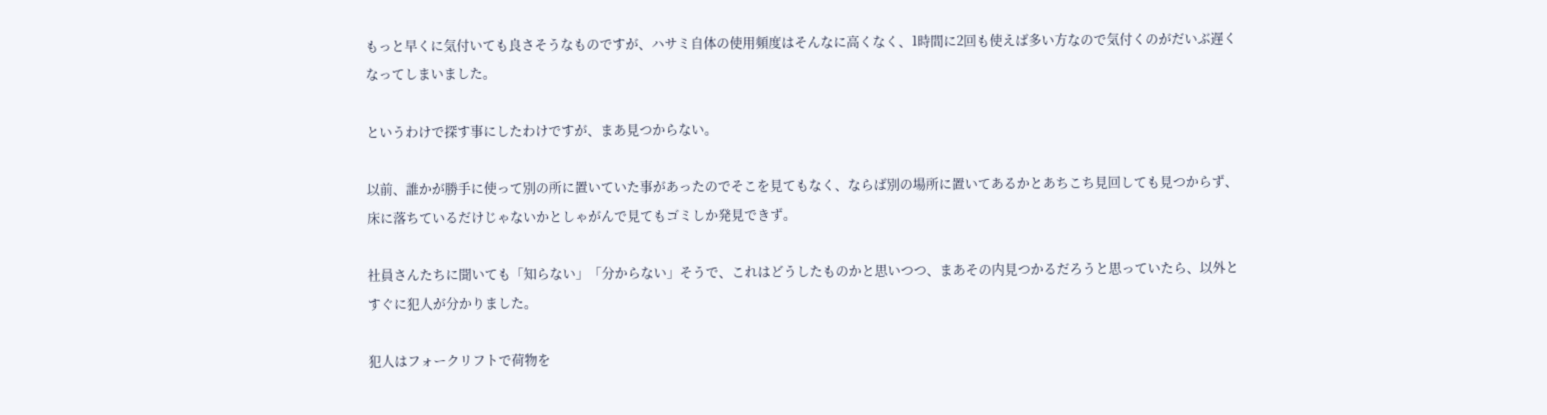もっと早くに気付いても良さそうなものですが、ハサミ自体の使用頻度はそんなに高くなく、1時間に2回も使えば多い方なので気付くのがだいぶ遅くなってしまいました。

というわけで探す事にしたわけですが、まあ見つからない。

以前、誰かが勝手に使って別の所に置いていた事があったのでそこを見てもなく、ならば別の場所に置いてあるかとあちこち見回しても見つからず、床に落ちているだけじゃないかとしゃがんで見てもゴミしか発見できず。

社員さんたちに聞いても「知らない」「分からない」そうで、これはどうしたものかと思いつつ、まあその内見つかるだろうと思っていたら、以外とすぐに犯人が分かりました。

犯人はフォークリフトで荷物を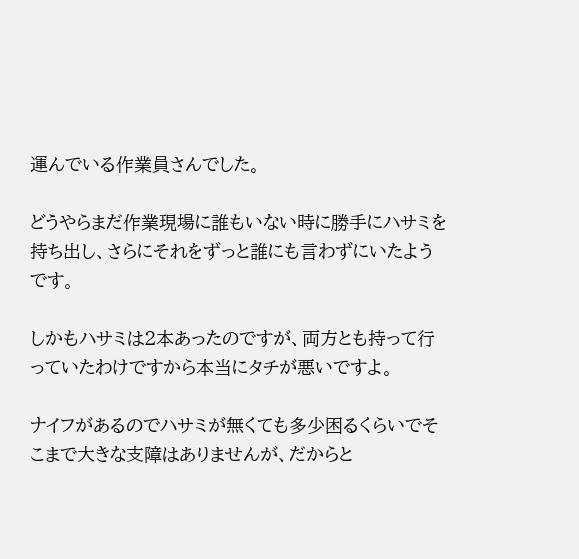運んでいる作業員さんでした。

どうやらまだ作業現場に誰もいない時に勝手にハサミを持ち出し、さらにそれをずっと誰にも言わずにいたようです。

しかもハサミは2本あったのですが、両方とも持って行っていたわけですから本当にタチが悪いですよ。

ナイフがあるのでハサミが無くても多少困るくらいでそこまで大きな支障はありませんが、だからと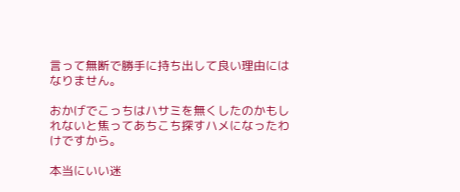言って無断で勝手に持ち出して良い理由にはなりません。

おかげでこっちはハサミを無くしたのかもしれないと焦ってあちこち探すハメになったわけですから。

本当にいい迷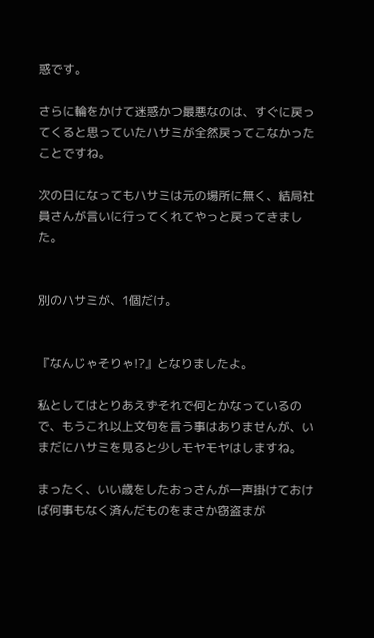惑です。

さらに輪をかけて迷惑かつ最悪なのは、すぐに戻ってくると思っていたハサミが全然戻ってこなかったことですね。

次の日になってもハサミは元の場所に無く、結局社員さんが言いに行ってくれてやっと戻ってきました。


別のハサミが、1個だけ。


『なんじゃそりゃ!?』となりましたよ。

私としてはとりあえずそれで何とかなっているので、もうこれ以上文句を言う事はありませんが、いまだにハサミを見ると少しモヤモヤはしますね。

まったく、いい歳をしたおっさんが一声掛けておけば何事もなく済んだものをまさか窃盗まが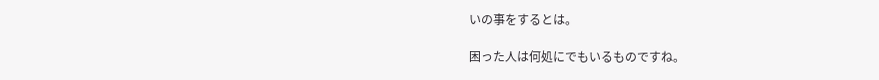いの事をするとは。

困った人は何処にでもいるものですね。